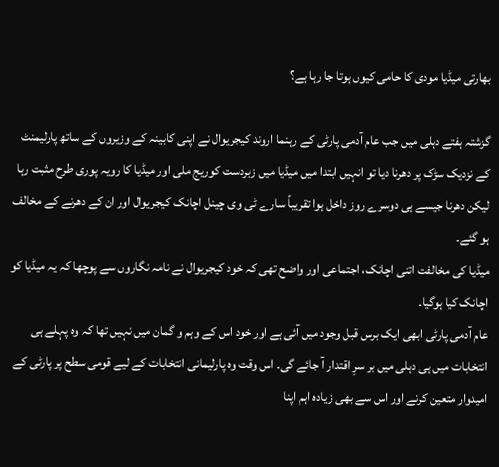بھارتی میڈیا مودی کا حامی کیوں ہوتا جا رہا ہے؟

گزشتہ ہفتے دہلی میں جب عام آدمی پارٹی کے رہنما اروند کیجریوال نے اپنی کابینہ کے وزیروں کے ساتھ پارلیمنٹ کے نزدیک سڑک پر دھرنا دیا تو انہیں ابتدا میں میڈیا میں زبردست کوریج ملی اور میڈیا کا رویہ پوری طرح مثبت رہا لیکن دھرنا جیسے ہی دوسرے روز داخل ہوا تقریباً سارے ٹی وی چینل اچانک کیجریوال اور ان کے دھرنے کے مخالف ہو گئے۔
میڈیا کی مخالفت اتنی اچانک، اجتماعی اور واضح تھی کہ خود کیجریوال نے نامہ نگاروں سے پوچھا کہ یہ میڈیا کو اچانک کیا ہوگیا۔
عام آدمی پارٹی ابھی ایک برس قبل وجود میں آئی ہے اور خود اس کے وہم و گمان میں نہیں تھا کہ وہ پہلے ہی انتخابات میں ہی دہلی میں بر سرِ اقتدار آ جائے گی۔ اس وقت وہ پارلیمانی انتخابات کے لیے قومی سطح پر پارٹی کے امیدوار متعین کرنے اور اس سے بھی زیادہ اہم اپنا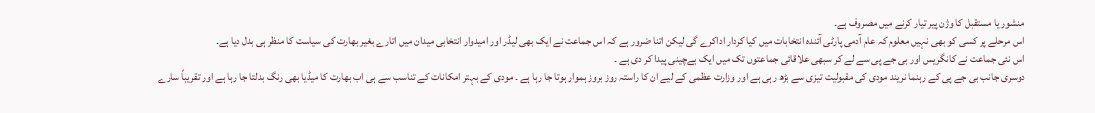منشور یا مستقبل کا وژن پیر تیار کرنے میں مصروف ہے۔
اس مرحلے پر کسی کو بھی نہیں معلوم کہ عام آدمی پارٹی آئندہ انتخابات میں کیا کردار اداکرے گی لیکن اتنا ضرور ہے کہ اس جماعت نے ایک بھی لیڈر اور امیدوار انتخابی میدان میں اتارے بغیر بھارت کی سیاست کا منظر ہی بدل دیا ہے۔
اس نئی جماعت نے کانگریس اور بی جے پی سے لے کر سبھی علاقائی جماعتوں تک میں ایک بےچینی پیدا کر دی ہے ۔
دوسری جانب بی جے پی کے رہنما نریند مودی کی مقبولیت تیزی سے بڑھ رہی ہے اور وزارت عظمی کے لیے ان کا راستہ روز بروز ہموار ہوتا جا رہا ہے ۔ مودی کے بہتر امکانات کے تناسب سے ہی اب بھارت کا میڈیا بھی رنگ بدلتا جا رہا ہے اور تقریباً سارے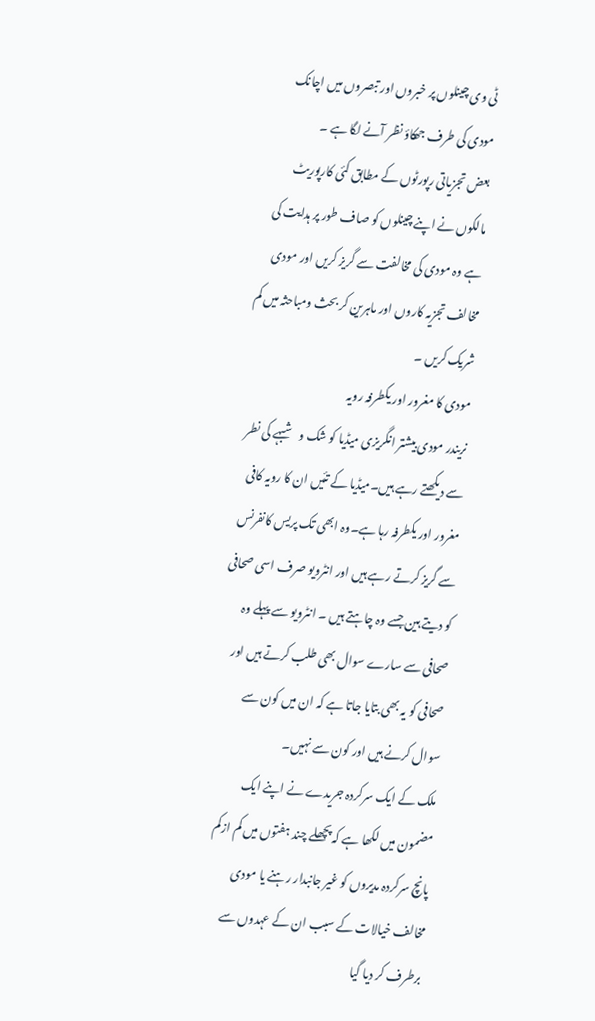ٹی وی چینلوں پر خبروں اور تبصروں میں اچانک مودی کی طرف جھکاؤ نظر آنے لگا ہے ۔
بعض تجزیاتی رپورٹوں کے مطابق کئی کارپوریٹ مالکوں نے اپنے چینلوں کو صاف طور پر ہدایت کی ہے وہ مودی کی مخالفت سے گریز کریں اور مودی مخالف تجزیہ کاروں اور ماہرین کر بحث ومباحثہ میں کم شریک کریں ۔
مودی کا مغرور اور یکطرفہ رویہ
نریندر مودی بیشتر انگریزی میڈیا کو شک و شبہے کی نطر سے دیکھتے رہے ہیں۔میڈیا کے تئیں ان کا رویہ کافی مغرور اور یکطرفہ رہا ہے۔وہ ابھی تک پریس کانفرنس سے گریز کرتے رہے ہیں اور انٹرویو صرف اسی صحافی کو دیتے ہین جسے وہ چاہتے ہیں ۔ انٹرویو سے پہلے وہ صحافی سے سارے سوال بھی طلب کرتے ہیں اور صحافی کو یہ بھی بتایا جاتا ہے کہ ان میں کون سے سوال کرنے ہیں اور کون سے نہیں۔
ملک کے ایک سرکردہ جریدے نے اپنے ایک مضمون میں لکھا ہے کہ پچھلے چند ہفتوں میں کم ازکم پانچ سرکردہ مدیروں کو غیر جانبدار رہنے یا مودی مخالف خیالات کے سبب ان کے عہدوں سے برطرف کر دیا گیا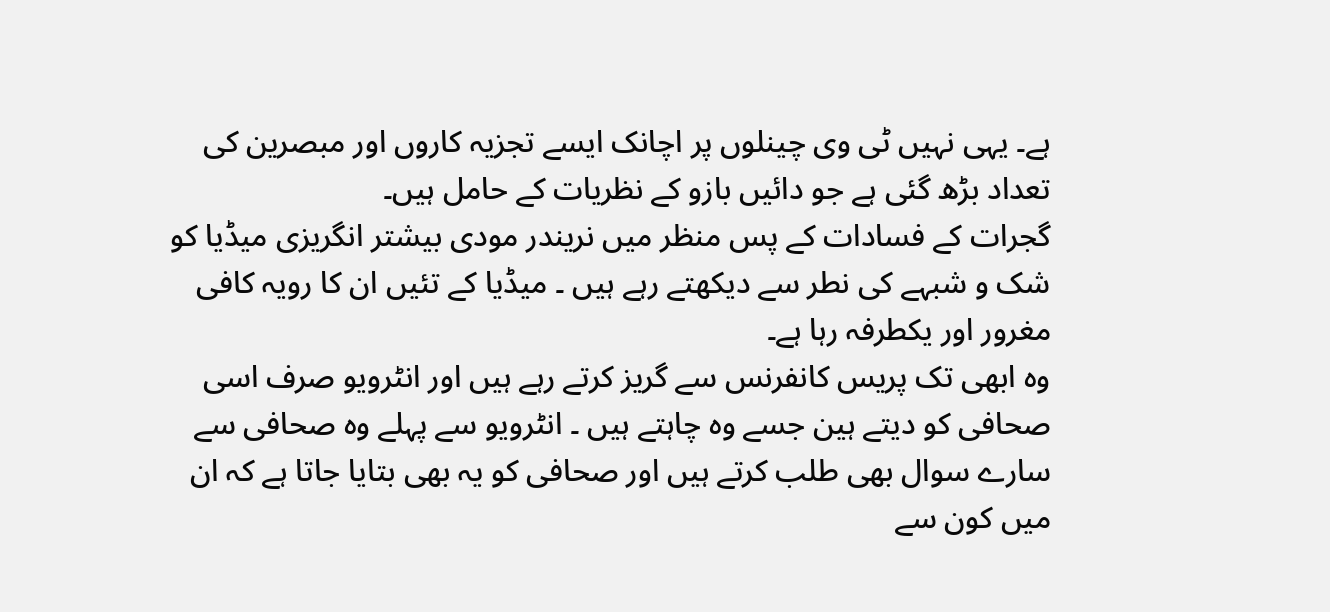ہے۔ یہی نہیں ٹی وی چینلوں پر اچانک ایسے تجزیہ کاروں اور مبصرین کی تعداد بڑھ گئی ہے جو دائیں بازو کے نظریات کے حامل ہیں۔
گجرات کے فسادات کے پس منظر میں نریندر مودی بیشتر انگریزی میڈیا کو شک و شبہے کی نطر سے دیکھتے رہے ہیں ۔ میڈیا کے تئیں ان کا رویہ کافی مغرور اور یکطرفہ رہا ہے۔
وہ ابھی تک پریس کانفرنس سے گریز کرتے رہے ہیں اور انٹرویو صرف اسی صحافی کو دیتے ہین جسے وہ چاہتے ہیں ۔ انٹرویو سے پہلے وہ صحافی سے سارے سوال بھی طلب کرتے ہیں اور صحافی کو یہ بھی بتایا جاتا ہے کہ ان میں کون سے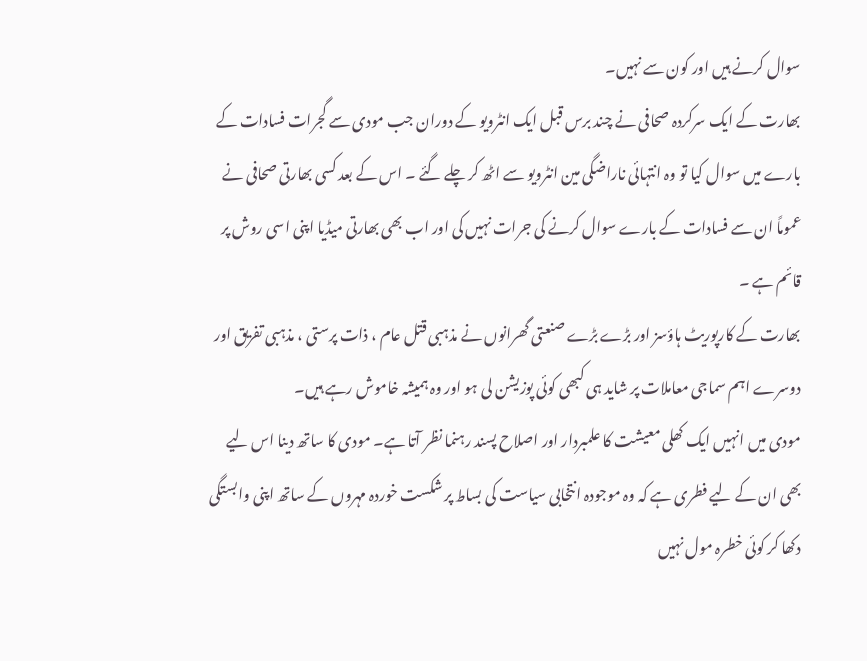سوال کرنے ہیں اور کون سے نہیں۔
بھارت کے ایک سرکردہ صحافی نے چند برس قبل ایک انٹرویو کے دوران جب مودی سے گجرات فسادات کے بارے میں سوال کیا تو وہ انتہائی ناراضگی مین انٹرویو سے اٹھ کر چلے گئے ۔ اس کے بعد کسی بھارتی صحافی نے عموماً ان سے فسادات کے بارے سوال کرنے کی جرات نہیں کی اور اب بھی بھارتی میڈیا اپنی اسی روش پر قائم ہے ۔
بھارت کے کارپوریٹ ہاؤسز اور بڑے بڑے صنعتی گھرانوں نے مذہبی قتل عام ، ذات پرستی ، مذہبی تفریق اور دوسرے اہم سماجی معاملات پر شاید ہی کبھی کوئی پوزیشن لی ہو اور وہ ہمیشہ خاموش رہے ہیں۔
مودی میں انہیں ایک کھلی معیشت کا علمبردار اور اصلاح پسند رہنما نظر آتا ہے۔ مودی کا ساتھ دینا اس لیے بھی ان کے لیے فطری ہے کہ وہ موجودہ انتخابی سیاست کی بساط پر شکست خوردہ مہروں کے ساتھ اپنی وابستگی دکھا کر کوئی خطرہ مول نہیں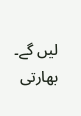لیں گے۔
بھارتی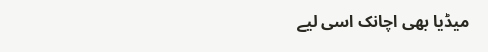میڈیا بھی اچانک اسی لیے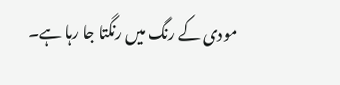مودی کے رنگ میں رنگتا جا رہا ہے۔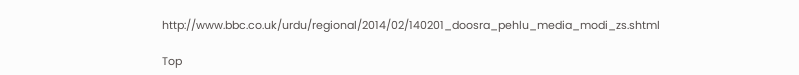http://www.bbc.co.uk/urdu/regional/2014/02/140201_doosra_pehlu_media_modi_zs.shtml

Top